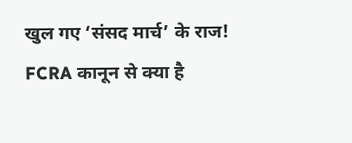खुल गए ‘संसद मार्च’ के राज! FCRA कानून से क्या है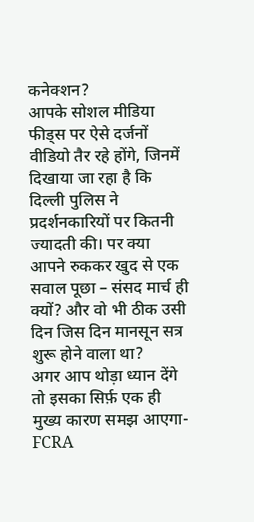कनेक्शन?
आपके सोशल मीडिया फीड्स पर ऐसे दर्जनों वीडियो तैर रहे होंगे, जिनमें दिखाया जा रहा है कि दिल्ली पुलिस ने प्रदर्शनकारियों पर कितनी ज्यादती की। पर क्या आपने रुककर खुद से एक सवाल पूछा – संसद मार्च ही क्यों? और वो भी ठीक उसी दिन जिस दिन मानसून सत्र शुरू होने वाला था?
अगर आप थोड़ा ध्यान देंगे तो इसका सिर्फ़ एक ही मुख्य कारण समझ आएगा-FCRA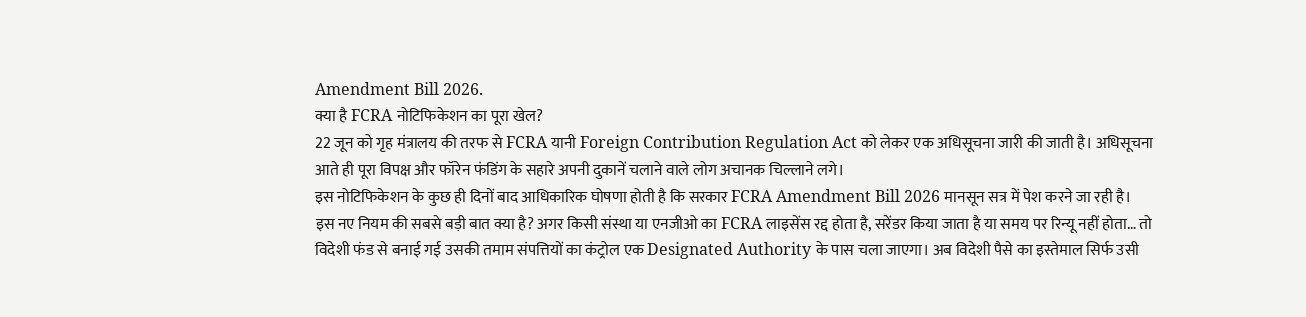Amendment Bill 2026.
क्या है FCRA नोटिफिकेशन का पूरा खेल?
22 जून को गृह मंत्रालय की तरफ से FCRA यानी Foreign Contribution Regulation Act को लेकर एक अधिसूचना जारी की जाती है। अधिसूचना आते ही पूरा विपक्ष और फॉरेन फंडिंग के सहारे अपनी दुकानें चलाने वाले लोग अचानक चिल्लाने लगे।
इस नोटिफिकेशन के कुछ ही दिनों बाद आधिकारिक घोषणा होती है कि सरकार FCRA Amendment Bill 2026 मानसून सत्र में पेश करने जा रही है।
इस नए नियम की सबसे बड़ी बात क्या है? अगर किसी संस्था या एनजीओ का FCRA लाइसेंस रद्द होता है, सरेंडर किया जाता है या समय पर रिन्यू नहीं होता… तो विदेशी फंड से बनाई गई उसकी तमाम संपत्तियों का कंट्रोल एक Designated Authority के पास चला जाएगा। अब विदेशी पैसे का इस्तेमाल सिर्फ उसी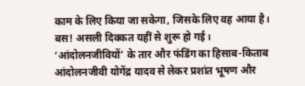काम के लिए किया जा सकेगा, जिसके लिए वह आया है।
बस! असली दिक्कत यहीं से शुरू हो गई।
‘आंदोलनजीवियों’ के तार और फंडिंग का हिसाब-किताब
आंदोलनजीवी योगेंद्र यादव से लेकर प्रशांत भूषण और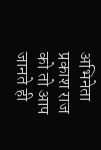अभिनेता प्रकाश राज को तो आप जानते ही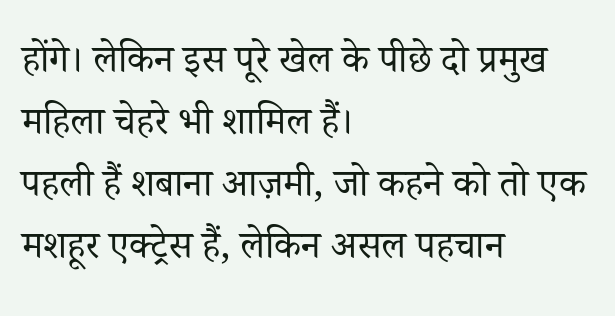होंगे। लेकिन इस पूरे खेल के पीछे दो प्रमुख महिला चेहरे भी शामिल हैं।
पहली हैं शबाना आज़मी, जो कहने को तो एक मशहूर एक्ट्रेस हैं, लेकिन असल पहचान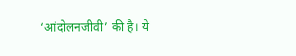‘आंदोलनजीवी’ की है। ये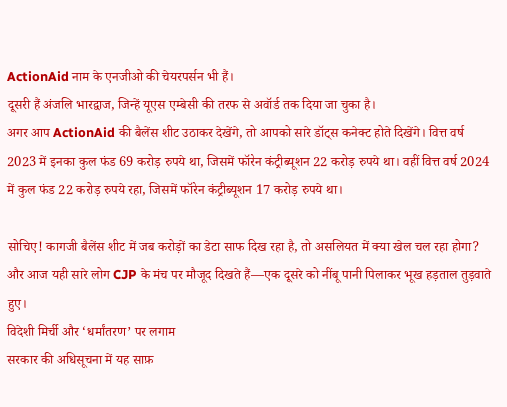ActionAid नाम के एनजीओ की चेयरपर्सन भी हैं।
दूसरी हैं अंजलि भारद्वाज, जिन्हें यूएस एम्बेसी की तरफ से अवॉर्ड तक दिया जा चुका है।
अगर आप ActionAid की बैलेंस शीट उठाकर देखेंगे, तो आपको सारे डॉट्स कनेक्ट होते दिखेंगे। वित्त वर्ष 2023 में इनका कुल फंड 69 करोड़ रुपये था, जिसमें फॉरेन कंट्रीब्यूशन 22 करोड़ रुपये था। वहीं वित्त वर्ष 2024 में कुल फंड 22 करोड़ रुपये रहा, जिसमें फॉरेन कंट्रीब्यूशन 17 करोड़ रुपये था।

सोचिए! कागजी बैलेंस शीट में जब करोड़ों का डेटा साफ दिख रहा है, तो असलियत में क्या खेल चल रहा होगा? और आज यही सारे लोग CJP के मंच पर मौजूद दिखते हैं—एक दूसरे को नींबू पानी पिलाकर भूख हड़ताल तुड़वाते हुए।
विदेशी मिर्ची और ‘धर्मांतरण’ पर लगाम
सरकार की अधिसूचना में यह साफ़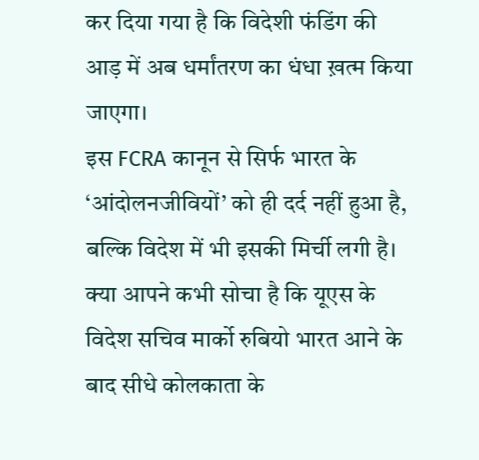कर दिया गया है कि विदेशी फंडिंग की आड़ में अब धर्मांतरण का धंधा ख़त्म किया जाएगा।
इस FCRA कानून से सिर्फ भारत के ‘आंदोलनजीवियों’ को ही दर्द नहीं हुआ है, बल्कि विदेश में भी इसकी मिर्ची लगी है। क्या आपने कभी सोचा है कि यूएस के विदेश सचिव मार्को रुबियो भारत आने के बाद सीधे कोलकाता के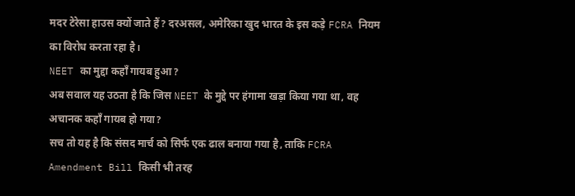मदर टेरेसा हाउस क्यों जाते हैं? दरअसल, अमेरिका खुद भारत के इस कड़े FCRA नियम का विरोध करता रहा है।
NEET का मुद्दा कहाँ गायब हुआ?
अब सवाल यह उठता है कि जिस NEET के मुद्दे पर हंगामा खड़ा किया गया था, वह अचानक कहाँ गायब हो गया?
सच तो यह है कि संसद मार्च को सिर्फ एक ढाल बनाया गया है, ताकि FCRA Amendment Bill किसी भी तरह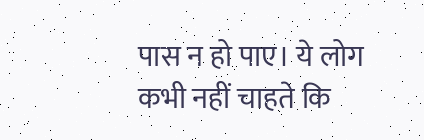पास न हो पाए। ये लोग कभी नहीं चाहते कि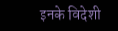इनके विदेशी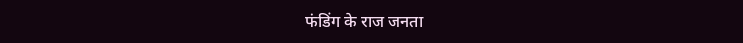फंडिंग के राज जनता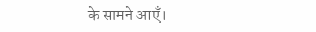के सामने आएँ।